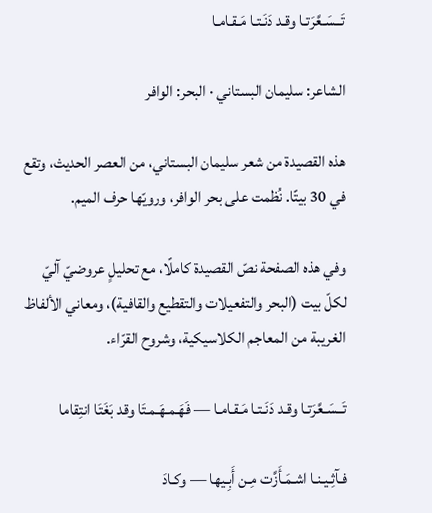تَــسَـعَّرَتـا وقـد دَنَـتـا مَـقـامـا

الشاعر: سليمان البستاني · البحر: الوافر

هذه القصيدة من شعر سليمان البستاني، من العصر الحديث، وتقع في 30 بيتًا. نُظمت على بحر الوافر، ورويّها حرف الميم.

وفي هذه الصفحة نصّ القصيدة كاملًا، مع تحليلٍ عروضيّ آليّ لكلّ بيت (البحر والتفعيلات والتقطيع والقافية)، ومعاني الألفاظ الغريبة من المعاجم الكلاسيكية، وشروح القرّاء.

تَــسَـعَّرَتـا وقـد دَنَـتـا مَـقـامـا — فَهَـمـهَـمـتَا وقد بَغَتَا انتِقاما

فـآثِـيـنـا اشـمَـأَزَّت مِـن أَبِـيها — وكـادَ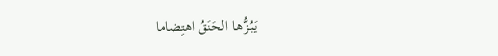يَـبُـزُّهـا الحَنَقُ اهتِضاما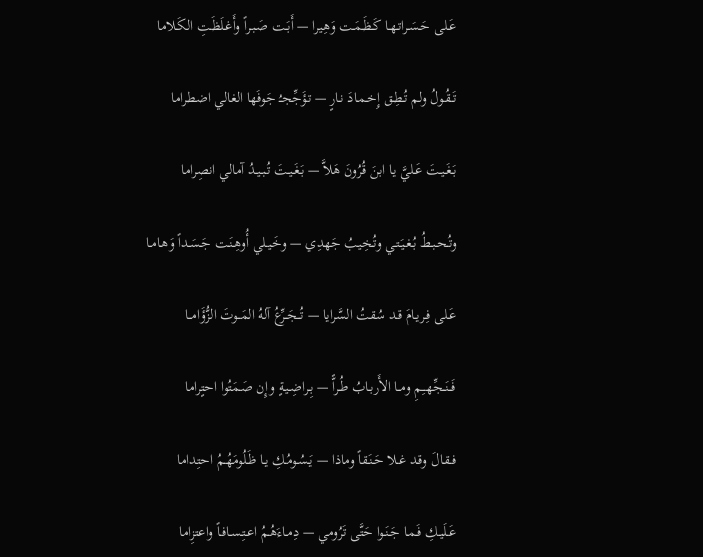عَـلى حَـسَـراتـهـا كَـظَـمَـت وَهِيرا — أَبَـت صَـبـراً وأَغـلَظَـتِ الكَـلاما

تَــقُـولُ ولم تُـطِـق إِخـمـادَ نـارٍ — تـؤَجِّجـُ جَوفَها الغالي اضطراما

بَـغَـيـتَ عَـليَّ يا ابنَ قُرُونَ هَلاَّ — بَـغَـيـتَ تُـبـيـدُ آمالي انصِراما

وتُـحـبـطُ بُـغـيَـتـي وتُـخِيبُ جَهدِي — وخَـيـلي أُوهِـنَـت جَـسَـداً وَهـامـا

عَـلى فِـريـامَ قـد سُقتُ السَّرايا — تُــجَــرِّعُ آلهُ المَــوتَ الزُّؤَامــا

فَــنَــجِّهــِمِ ومــا الأَربـابُ طُـراًّ — بِـراضِـيـةٍ وإِن صَـمَتُوا احتٍراما

فـقـالَ وقـد غـلا حَـنَـقاً وماذا — يَـسُـومُـكِ يـا ظَـلُومَهُـمُ احتِداما

عَـلَيـكِ فَـمـا جَـنَـوا حَتَّى تَرُومي — دِمـاءَهُـمُ اعـتِـسـافـاً واعتزِاما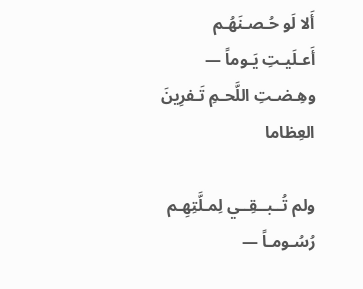أَلا لَو حُـصـنَهُـم أَعـلَيـتِ يَـوماً — وهِـضـتِ اللَّحـمِ تَـفرِينَ العِظاما

ولم تُــبــقِــي لِمـلَّتِهِـم رُسُـومـاً —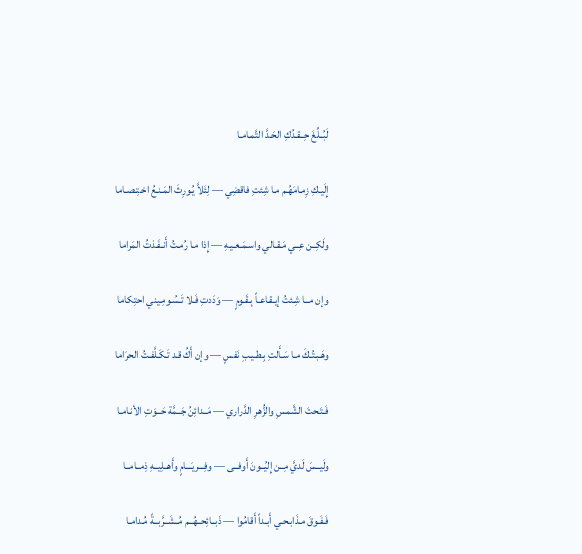لَبُــلِّغَ حِــقـدُكِ الحَـدَّ التَّمـامـا

إِلَيـكِ زِمـامَهُـم مـا شِئتِ فاقضِي — لِئَلاَّ يُـورِثَ المَـنـعُ اخـتِـصـاما

ولَكِــن عِــي مَـقـالي واسـمَـعـيـهِ — إِذا مـا رُمـتُ أَنـفَـذتُ المَراما

وإن مــا شِـئتُ إيـقـاعـاً بِـقَـومٍ — وَدَدتِ فَـلا تَـسُـومِـيني احتِكاما

وهَـبـتُـكَ مـا سَـأَلتِ بِـطـيـبِ نَفسٍ — وإن أَكُ قـد تَـكَـلَّفـتُ الحرَاما

فَـتَـحتَ الشَّمسِ والزُّهرِ الدَّراري — مَــدائِنُ جَــمَّة حَــوَتِ الأنـامـا

ولَيــسَ لَديَّ مِــن إِليُــونَ أَوفــى — وفِـــريَـــامٍ وأَهــلِيــهِ ذِمــامــا

فَـفَـوقَ مـذَابـحـي أَبـداً أَقامُوا — ذَبــائِحــهُــم مُــشَــرَّبــةً مُـدامـا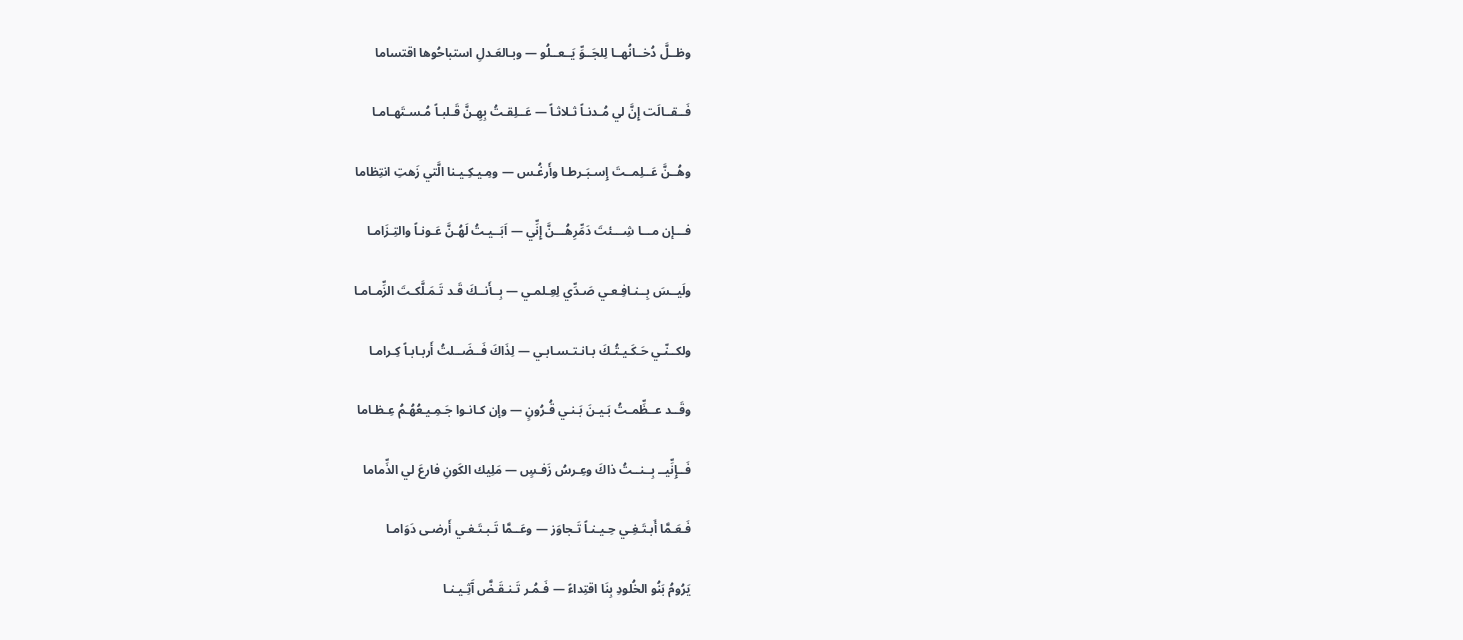وظــلَّ دُخــانُهــا لِلجَــوِّ يَــعــلُو — وبـالعَـدلِ استباحُوها اقتساما

فَــقــالَت إِنَّ لي مُـدنـاً ثـلاثـاً — عَــلِقـتُ بِهِـنَّ قَـلبـاً مُـسـتَهـامـا

وهُــنَّ عَــلِمــتَ إِسـبَـرطـا وأَرغُـس — ومِـيـكِـيـنا الَّتي زَهتِ انتِظاما

فـــإن مـــا شِـــئتَ دَمِّرِهُـــنَّ إِنِّي — اَبَــيـتُ لَهُـنَّ عَـونـاً والتِـزَامـا

ولَيــسَ بِــنـافِـعـي صَـدِّي لِعِـلمـي — بِــأَنــكَ قَـد تَـمَـلَّكـتَ الزِّمـامـا

ولكــنّـي حَـكَـيـتُـكَ بـانـتـسـابـي — لِذَاكَ فَــضَــلتُ أَربـابـاً كِـرامـا

وقَــد عــظِّمـتُ بَـيـنَ بَـنـي قُـرُونٍ — وإن كـانـوا جَـمِـيـعُهُـمُ عِـظـاما

فَــإِنِّيــ بِــنــتُ ذاكَ وعِـرسُ زَفـسٍ — مَلِيك الكَونِ فارعَ لي الذِّماما

فَـعَـمَّا أَبـتَـغِـي حِـيـنـاً تَـجاوَز — وعَــمَّا تَـبـتَـغـي أَرضـى دَوَامـا

يَرُومُ بَنُو الخُلودِ بِنَا اقتِداءً — فَـمُـر تَـنـقَـضَّ آَثِـيـنـا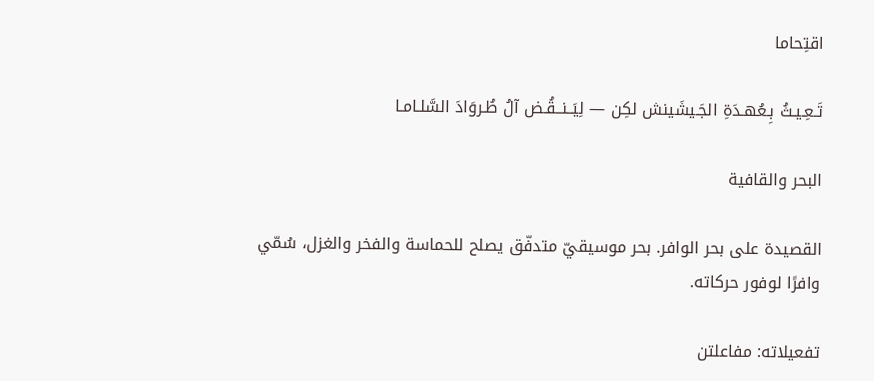اقتِحاما

تَـعِـيـثُ بِـعُهـدَةِ الجَـيشَينش لكِن — لِيَــنــقُـض آلُ طُـروَادَ السَّلـامـا

البحر والقافية

القصيدة على بحر الوافر. بحر موسيقيّ متدفّق يصلح للحماسة والفخر والغزل، سُمّي وافرًا لوفور حركاته.

تفعيلاته: مفاعلتن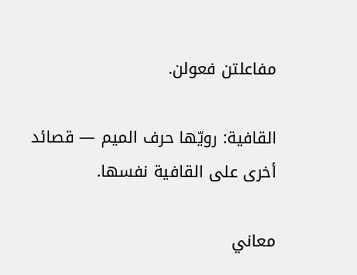مفاعلتن فعولن.

القافية: رويّها حرف الميم — قصائد أخرى على القافية نفسها.

معاني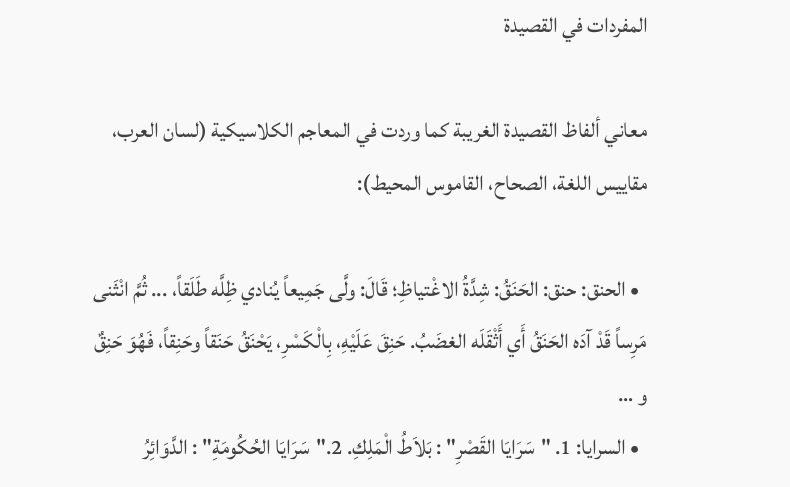المفردات في القصيدة

معاني ألفاظ القصيدة الغريبة كما وردت في المعاجم الكلاسيكية (لسان العرب، مقاييس اللغة، الصحاح، القاموس المحيط):

  • الحنق: حنق: الحَنَقُ: شِدَّةُ الاغْتياظِ؛ قَالَ: ولَّى جَمِيعاً يُنادي ظِلَّه طَلَقاً، ... ثُمَّ انْثَنى مَرِساً قَدْ آدَه الحَنَقُ أَي أَثْقَلَه الغضَبُ. حَنِقَ عَلَيْهِ، بِالْكَسْرِ، يَحْنَقُ حَنَقاً وحَنِقاً، فَهُوَ حَنِقٌ و …
  • السرايا: 1. "سَرَايَا القَصْرِ" : بَلاَطُ الْمَلِكِ. 2."سَرَايَا الحُكُومَةِ" : الدَّوَائِرُ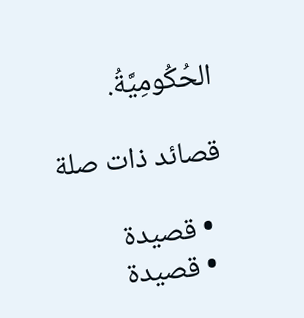الحُكُومِيَّةُ.

قصائد ذات صلة

  • قصيدة
  • قصيدة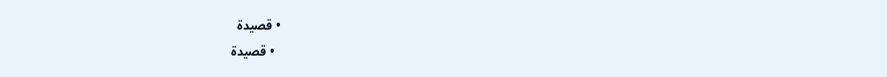• قصيدة
  • قصيدة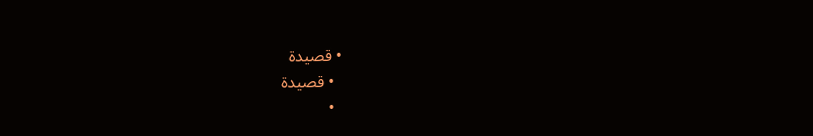• قصيدة
  • قصيدة
  •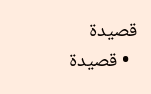قصيدة
  • قصيدة